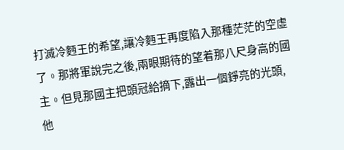打滅冷麪王的希望,讓冷麪王再度陷入那種茫茫的空虛了。那將軍說完之後,兩眼期待的望着那八尺身高的國主。但見那國主把頭冠給摘下,露出一個錚亮的光頭,他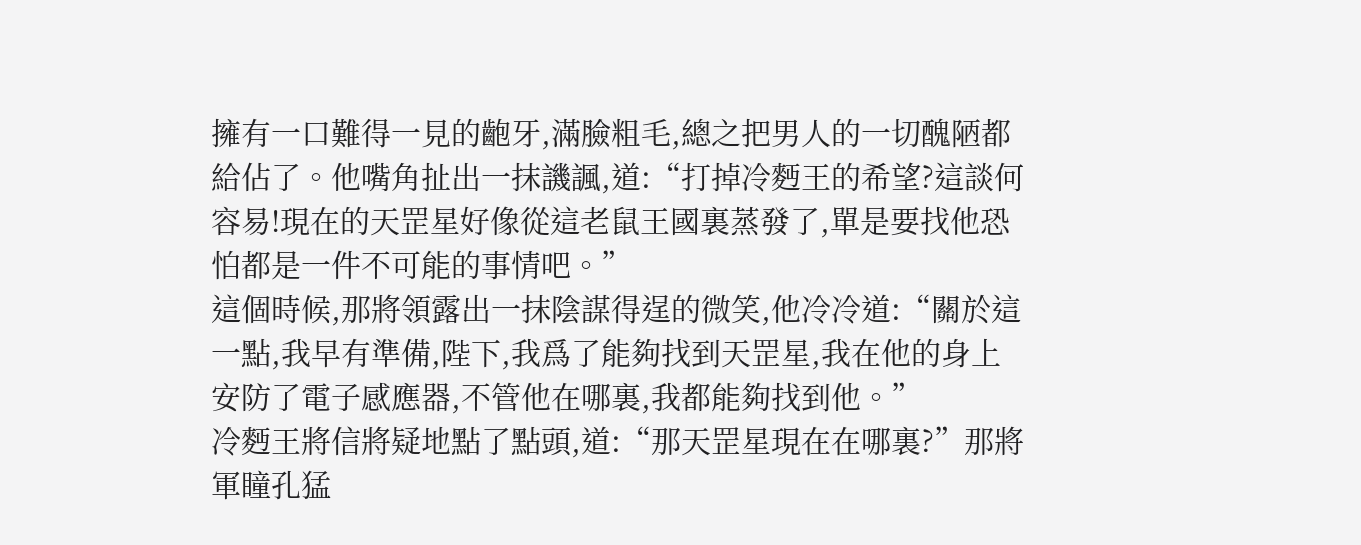擁有一口難得一見的齙牙,滿臉粗毛,總之把男人的一切醜陋都給佔了。他嘴角扯出一抹譏諷,道:“打掉冷麪王的希望?這談何容易!現在的天罡星好像從這老鼠王國裏蒸發了,單是要找他恐怕都是一件不可能的事情吧。”
這個時候,那將領露出一抹陰謀得逞的微笑,他冷冷道:“關於這一點,我早有準備,陛下,我爲了能夠找到天罡星,我在他的身上安防了電子感應器,不管他在哪裏,我都能夠找到他。”
冷麪王將信將疑地點了點頭,道:“那天罡星現在在哪裏?”那將軍瞳孔猛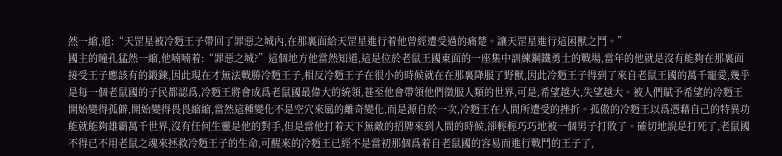然一縮,道:“天罡星被冷麪王子帶回了罪惡之城內,在那裏面給天罡星進行着他曾經遭受過的痛楚。讓天罡星進行這困獸之鬥。”
國主的瞳孔猛然一縮,他喃喃着:“罪惡之城?”這個地方他當然知道,這是位於老鼠王國東面的一座集中訓練鋼鐵勇士的戰場,當年的他就是沒有能夠在那裏面接受王子應該有的鍛鍊,因此現在才無法戰勝冷麪王子,相反冷麪王子在很小的時候就在在那裏降服了野獸,因此冷麪王子得到了來自老鼠王國的萬千寵愛,幾乎是每一個老鼠國的子民都認爲,冷麪王將會成爲老鼠國最偉大的統領,甚至他會帶領他們徵服人類的世界,可是,希望越大,失望越大。被人們賦予希望的冷麪王開始變得孤僻,開始變得畏畏縮縮,當然這種變化不是空穴來風的離奇變化,而是源自於一次,冷麪王在人間所遭受的挫折。孤傲的冷麪王以爲憑藉自己的特異功能就能夠雄霸萬千世界,沒有任何生靈是他的對手,但是當他打着天下無敵的招牌來到人間的時候,卻輕輕巧巧地被一個男子打敗了。確切地說是打死了,老鼠國不得已不用老鼠之魂來拯救冷麪王子的生命,可醒來的冷麪王已經不是當初那個爲着自老鼠國的容易而進行戰鬥的王子了,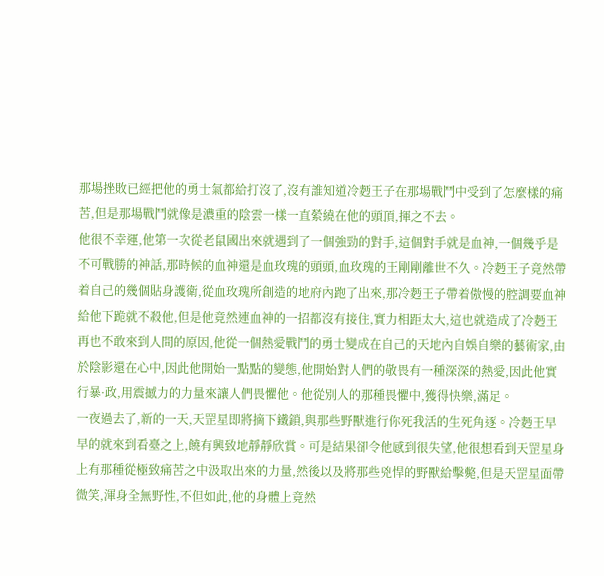那場挫敗已經把他的勇士氣都給打沒了,沒有誰知道冷麪王子在那場戰鬥中受到了怎麼樣的痛苦,但是那場戰鬥就像是濃重的陰雲一樣一直縈繞在他的頭頂,揮之不去。
他很不幸運,他第一次從老鼠國出來就遇到了一個強勁的對手,這個對手就是血神,一個幾乎是不可戰勝的神話,那時候的血神還是血玫瑰的頭頭,血玫瑰的王剛剛離世不久。冷麪王子竟然帶着自己的幾個貼身護衛,從血玫瑰所創造的地府內跑了出來,那冷麪王子帶着傲慢的腔調要血神給他下跪就不殺他,但是他竟然連血神的一招都沒有接住,實力相距太大,這也就造成了冷麪王再也不敢來到人間的原因,他從一個熱愛戰鬥的勇士變成在自己的天地內自娛自樂的藝術家,由於陰影還在心中,因此他開始一點點的變態,他開始對人們的敬畏有一種深深的熱愛,因此他實行暴·政,用震撼力的力量來讓人們畏懼他。他從別人的那種畏懼中,獲得快樂,滿足。
一夜過去了,新的一天,天罡星即將摘下鐵鎖,與那些野獸進行你死我活的生死角逐。冷麪王早早的就來到看臺之上,饒有興致地靜靜欣賞。可是結果卻令他感到很失望,他很想看到天罡星身上有那種從極致痛苦之中汲取出來的力量,然後以及將那些兇悍的野獸給擊斃,但是天罡星面帶微笑,渾身全無野性,不但如此,他的身體上竟然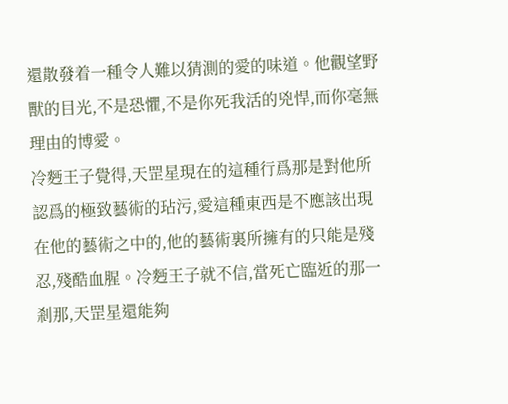還散發着一種令人難以猜測的愛的味道。他觀望野獸的目光,不是恐懼,不是你死我活的兇悍,而你毫無理由的博愛。
冷麪王子覺得,天罡星現在的這種行爲那是對他所認爲的極致藝術的玷污,愛這種東西是不應該出現在他的藝術之中的,他的藝術裏所擁有的只能是殘忍,殘酷血腥。冷麪王子就不信,當死亡臨近的那一剎那,天罡星還能夠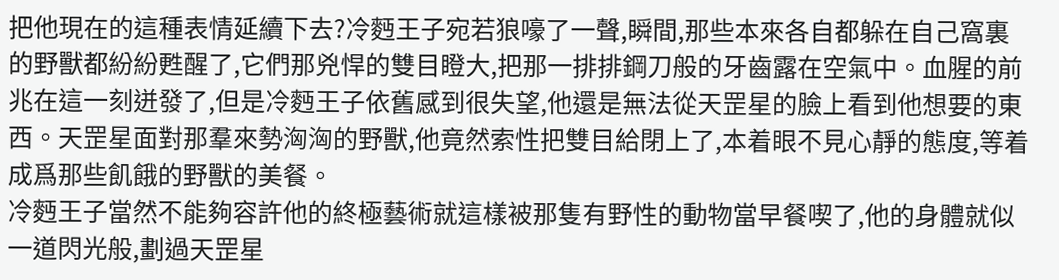把他現在的這種表情延續下去?冷麪王子宛若狼嚎了一聲,瞬間,那些本來各自都躲在自己窩裏的野獸都紛紛甦醒了,它們那兇悍的雙目瞪大,把那一排排鋼刀般的牙齒露在空氣中。血腥的前兆在這一刻迸發了,但是冷麪王子依舊感到很失望,他還是無法從天罡星的臉上看到他想要的東西。天罡星面對那羣來勢洶洶的野獸,他竟然索性把雙目給閉上了,本着眼不見心靜的態度,等着成爲那些飢餓的野獸的美餐。
冷麪王子當然不能夠容許他的終極藝術就這樣被那隻有野性的動物當早餐喫了,他的身體就似一道閃光般,劃過天罡星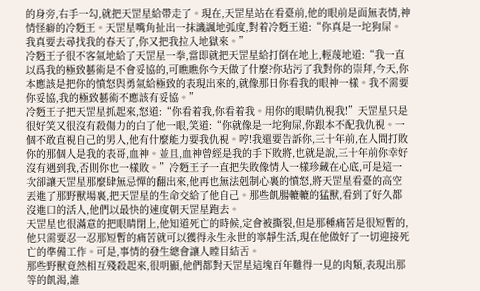的身旁,右手一勾,就把天罡星給帶走了。現在,天罡星站在看臺前,他的眼前是面無表情,神情怪癖的冷麪王。天罡星嘴角扯出一抹譏諷地弧度,對着冷麪王道:“你真是一坨狗屎。我真要去尋找我的春天了,你又把我拉入地獄來。”
冷麪王子很不客氣地給了天罡星一拳,當即就把天罡星給打倒在地上,輕蔑地道:“我一直以爲我的極致藝術是不會妥協的,可瞧瞧你今天做了什麼?你玷污了我對你的崇拜,今天,你本應該是把你的憤怒與勇氣給極致的表現出來的,就像那日你看我的眼神一樣。我不需要你妥協,我的極致藝術不應該有妥協。”
冷麪王子把天罡星抓起來,怒道:“你看着我,你看着我。用你的眼睛仇視我!”天罡星只是很好笑又很沒有殺傷力的白了他一眼,笑道:“你就像是一坨狗屎,你跟本不配我仇視。一個不敢直視自己的男人,他有什麼能力要我仇視。哼!我還要告訴你,三十年前,在人間打敗你的那個人是我的表哥,血神。並且,血神曾經是我的手下敗將,也就是說,三十年前你幸好沒有遇到我,否則你也一樣敗。”冷麪王子一直把失敗像情人一樣珍藏在心底,可是這一次卻讓天罡星那麼肆無忌憚的翻出來,他再也無法剋制心裏的憤怒,將天罡星看臺的高空丟進了那野獸場裏,把天罡星的生命交給了他自己。那些飢腸轆轆的猛獸,看到了好久都沒進口的活人,他們以最快的速度朝天罡星跑去。
天罡星也很滿意的把眼睛閉上,他知道死亡的時候,定會被撕裂,但是那種痛苦是很短暫的,他只需要忍一忍那短暫的痛苦就可以獲得永生永世的寧靜生活,現在他做好了一切迎接死亡的準備工作。可是,事情的發生總會讓人瞠目結舌。
那些野獸竟然相互殘殺起來,很明顯,他們都對天罡星這塊百年難得一見的肉類,表現出那等的飢渴,誰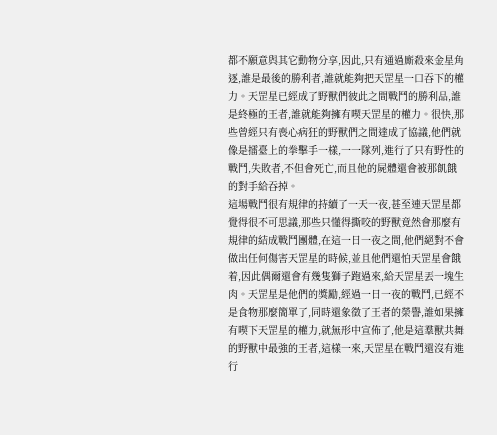都不願意與其它動物分享,因此,只有通過廝殺來金星角逐,誰是最後的勝利者,誰就能夠把天罡星一口吞下的權力。天罡星已經成了野獸們彼此之間戰鬥的勝利品,誰是終極的王者,誰就能夠擁有喫天罡星的權力。很快,那些曾經只有喪心病狂的野獸們之間達成了協議,他們就像是擂臺上的拳擊手一樣,一一隊列,進行了只有野性的戰鬥,失敗者,不但會死亡,而且他的屍體還會被那飢餓的對手給吞掉。
這場戰鬥很有規律的持續了一天一夜,甚至連天罡星都覺得很不可思議,那些只懂得撕咬的野獸竟然會那麼有規律的結成戰鬥團體,在這一日一夜之間,他們絕對不會做出任何傷害天罡星的時候,並且他們還怕天罡星會餓着,因此偶爾還會有幾隻獅子跑過來,給天罡星丟一塊生肉。天罡星是他們的獎勵,經過一日一夜的戰鬥,已經不是食物那麼簡單了,同時還象徵了王者的榮譽,誰如果擁有喫下天罡星的權力,就無形中宣佈了,他是這羣獸共舞的野獸中最強的王者,這樣一來,天罡星在戰鬥還沒有進行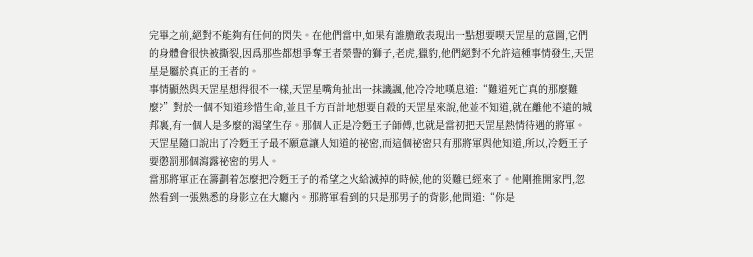完畢之前,絕對不能夠有任何的閃失。在他們當中,如果有誰膽敢表現出一點想要喫天罡星的意圖,它們的身體會很快被撕裂,因爲那些都想爭奪王者榮譽的獅子,老虎,獵豹,他們絕對不允許這種事情發生,天罡星是屬於真正的王者的。
事情顯然與天罡星想得很不一樣,天罡星嘴角扯出一抹譏諷,他冷冷地嘆息道:“難道死亡真的那麼難麼?”對於一個不知道珍惜生命,並且千方百計地想要自殺的天罡星來說,他並不知道,就在離他不遠的城邦裏,有一個人是多麼的渴望生存。那個人正是冷麪王子師傅,也就是當初把天罡星熱情待遇的將軍。
天罡星隨口說出了冷麪王子最不願意讓人知道的祕密,而這個祕密只有那將軍與他知道,所以,冷麪王子要懲罰那個瀉露祕密的男人。
當那將軍正在籌劃着怎麼把冷麪王子的希望之火給滅掉的時候,他的災難已經來了。他剛推開家門,忽然看到一張熟悉的身影立在大廳內。那將軍看到的只是那男子的背影,他問道:“你是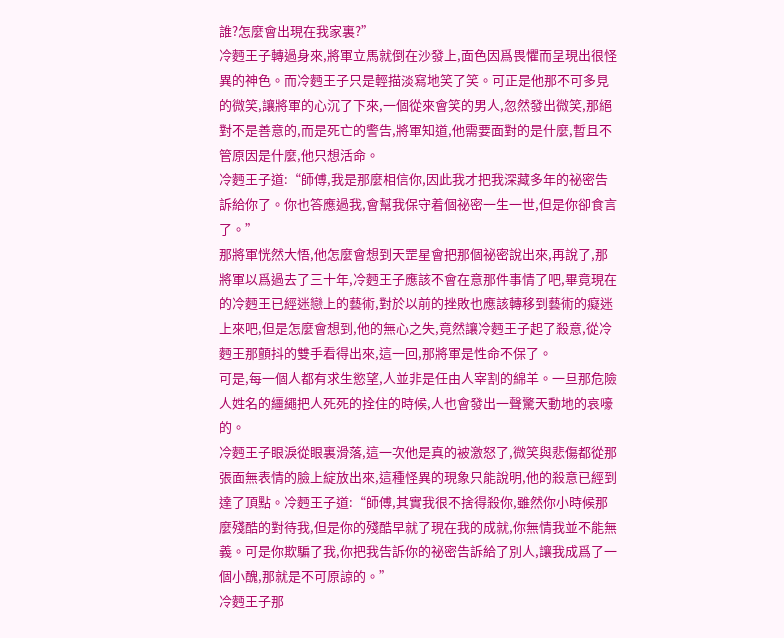誰?怎麼會出現在我家裏?”
冷麪王子轉過身來,將軍立馬就倒在沙發上,面色因爲畏懼而呈現出很怪異的神色。而冷麪王子只是輕描淡寫地笑了笑。可正是他那不可多見的微笑,讓將軍的心沉了下來,一個從來會笑的男人,忽然發出微笑,那絕對不是善意的,而是死亡的警告,將軍知道,他需要面對的是什麼,暫且不管原因是什麼,他只想活命。
冷麪王子道:“師傅,我是那麼相信你,因此我才把我深藏多年的祕密告訴給你了。你也答應過我,會幫我保守着個祕密一生一世,但是你卻食言了。”
那將軍恍然大悟,他怎麼會想到天罡星會把那個祕密說出來,再說了,那將軍以爲過去了三十年,冷麪王子應該不會在意那件事情了吧,畢竟現在的冷麪王已經迷戀上的藝術,對於以前的挫敗也應該轉移到藝術的癡迷上來吧,但是怎麼會想到,他的無心之失,竟然讓冷麪王子起了殺意,從冷麪王那顫抖的雙手看得出來,這一回,那將軍是性命不保了。
可是,每一個人都有求生慾望,人並非是任由人宰割的綿羊。一旦那危險人姓名的繮繩把人死死的拴住的時候,人也會發出一聲驚天動地的哀嚎的。
冷麪王子眼淚從眼裏滑落,這一次他是真的被激怒了,微笑與悲傷都從那張面無表情的臉上綻放出來,這種怪異的現象只能說明,他的殺意已經到達了頂點。冷麪王子道:“師傅,其實我很不捨得殺你,雖然你小時候那麼殘酷的對待我,但是你的殘酷早就了現在我的成就,你無情我並不能無義。可是你欺騙了我,你把我告訴你的祕密告訴給了別人,讓我成爲了一個小醜,那就是不可原諒的。”
冷麪王子那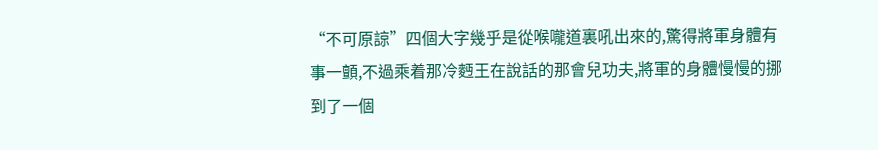“不可原諒”四個大字幾乎是從喉嚨道裏吼出來的,驚得將軍身體有事一顫,不過乘着那冷麪王在說話的那會兒功夫,將軍的身體慢慢的挪到了一個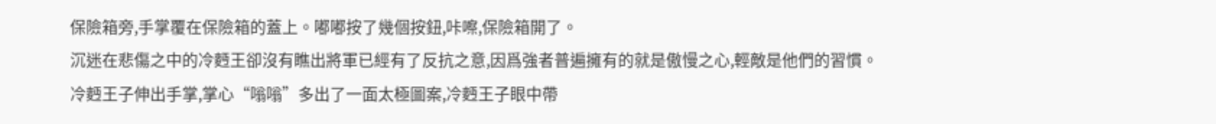保險箱旁,手掌覆在保險箱的蓋上。嘟嘟按了幾個按鈕,咔嚓,保險箱開了。
沉迷在悲傷之中的冷麪王卻沒有瞧出將軍已經有了反抗之意,因爲強者普遍擁有的就是傲慢之心,輕敵是他們的習慣。冷麪王子伸出手掌,掌心“嗡嗡”多出了一面太極圖案,冷麪王子眼中帶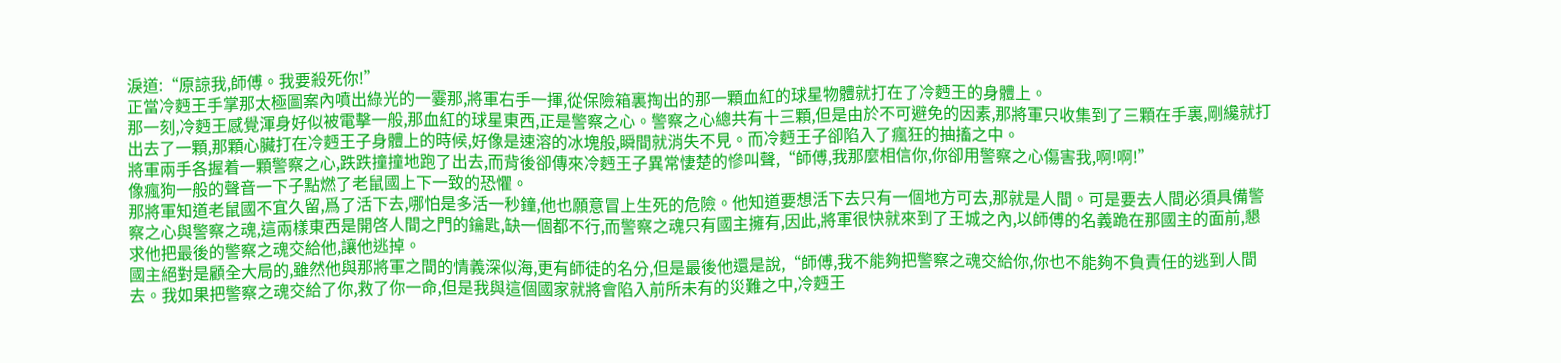淚道:“原諒我,師傅。我要殺死你!”
正當冷麪王手掌那太極圖案內噴出綠光的一霎那,將軍右手一揮,從保險箱裏掏出的那一顆血紅的球星物體就打在了冷麪王的身體上。
那一刻,冷麪王感覺渾身好似被電擊一般,那血紅的球星東西,正是警察之心。警察之心總共有十三顆,但是由於不可避免的因素,那將軍只收集到了三顆在手裏,剛纔就打出去了一顆,那顆心臟打在冷麪王子身體上的時候,好像是速溶的冰塊般,瞬間就消失不見。而冷麪王子卻陷入了瘋狂的抽搐之中。
將軍兩手各握着一顆警察之心,跌跌撞撞地跑了出去,而背後卻傳來冷麪王子異常悽楚的慘叫聲,“師傅,我那麼相信你,你卻用警察之心傷害我,啊!啊!”
像瘋狗一般的聲音一下子點燃了老鼠國上下一致的恐懼。
那將軍知道老鼠國不宜久留,爲了活下去,哪怕是多活一秒鐘,他也願意冒上生死的危險。他知道要想活下去只有一個地方可去,那就是人間。可是要去人間必須具備警察之心與警察之魂,這兩樣東西是開啓人間之門的鑰匙,缺一個都不行,而警察之魂只有國主擁有,因此,將軍很快就來到了王城之內,以師傅的名義跪在那國主的面前,懇求他把最後的警察之魂交給他,讓他逃掉。
國主絕對是顧全大局的,雖然他與那將軍之間的情義深似海,更有師徒的名分,但是最後他還是說,“師傅,我不能夠把警察之魂交給你,你也不能夠不負責任的逃到人間去。我如果把警察之魂交給了你,救了你一命,但是我與這個國家就將會陷入前所未有的災難之中,冷麪王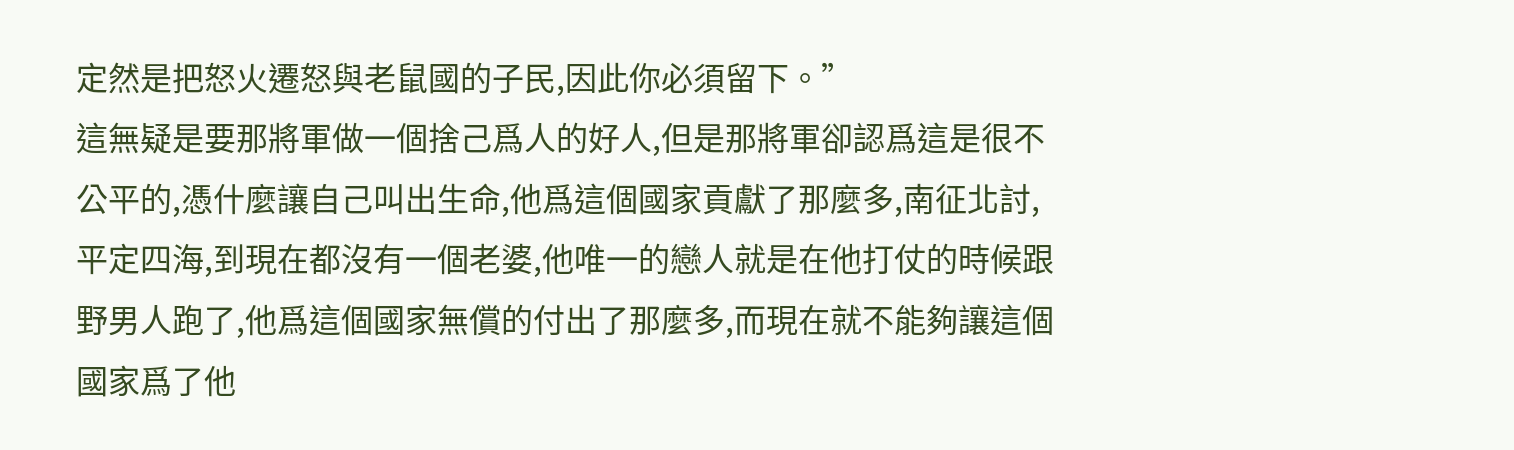定然是把怒火遷怒與老鼠國的子民,因此你必須留下。”
這無疑是要那將軍做一個捨己爲人的好人,但是那將軍卻認爲這是很不公平的,憑什麼讓自己叫出生命,他爲這個國家貢獻了那麼多,南征北討,平定四海,到現在都沒有一個老婆,他唯一的戀人就是在他打仗的時候跟野男人跑了,他爲這個國家無償的付出了那麼多,而現在就不能夠讓這個國家爲了他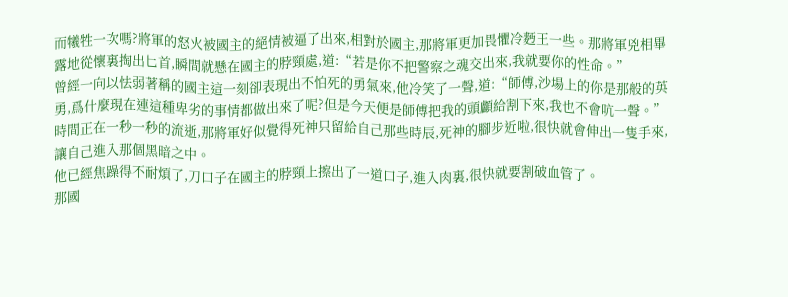而犧牲一次嗎?將軍的怒火被國主的絕情被逼了出來,相對於國主,那將軍更加畏懼冷麪王一些。那將軍兇相畢露地從懷裏掏出匕首,瞬間就懸在國主的脖頸處,道:“若是你不把警察之魂交出來,我就要你的性命。”
曾經一向以怯弱著稱的國主這一刻卻表現出不怕死的勇氣來,他冷笑了一聲,道:“師傅,沙場上的你是那般的英勇,爲什麼現在連這種卑劣的事情都做出來了呢?但是今天便是師傅把我的頭顱給割下來,我也不會吭一聲。”
時間正在一秒一秒的流逝,那將軍好似覺得死神只留給自己那些時辰,死神的腳步近啦,很快就會伸出一隻手來,讓自己進入那個黑暗之中。
他已經焦躁得不耐煩了,刀口子在國主的脖頸上擦出了一道口子,進入肉裏,很快就要割破血管了。
那國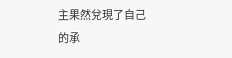主果然兌現了自己的承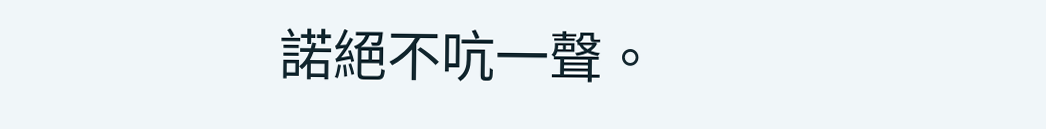諾絕不吭一聲。